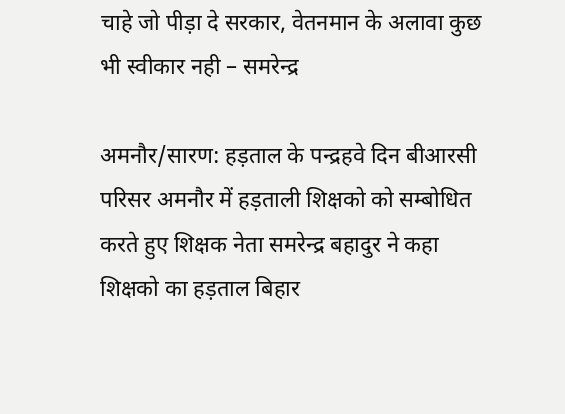चाहे जो पीड़ा दे सरकार, वेतनमान के अलावा कुछ भी स्वीकार नही – समरेन्द्र

अमनौर/सारण: हड़ताल के पन्द्रहवे दिन बीआरसी परिसर अमनौर में हड़ताली शिक्षको को सम्बोधित करते हुए शिक्षक नेता समरेन्द्र बहादुर ने कहा शिक्षको का हड़ताल बिहार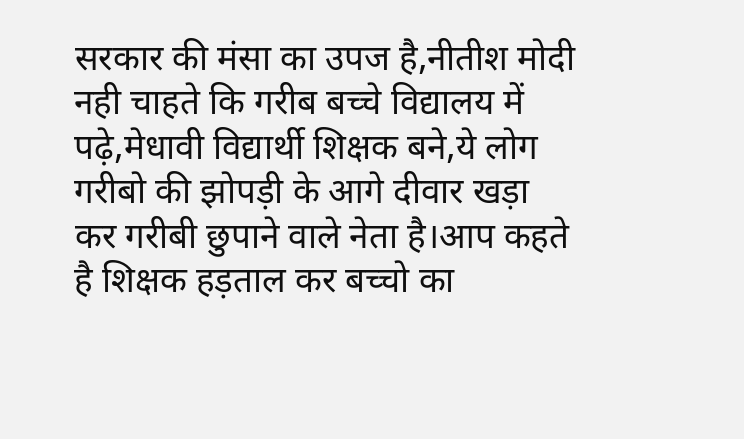सरकार की मंसा का उपज है,नीतीश मोदी नही चाहते कि गरीब बच्चे विद्यालय में पढ़े,मेधावी विद्यार्थी शिक्षक बने,ये लोग गरीबो की झोपड़ी के आगे दीवार खड़ा कर गरीबी छुपाने वाले नेता है।आप कहते है शिक्षक हड़ताल कर बच्चो का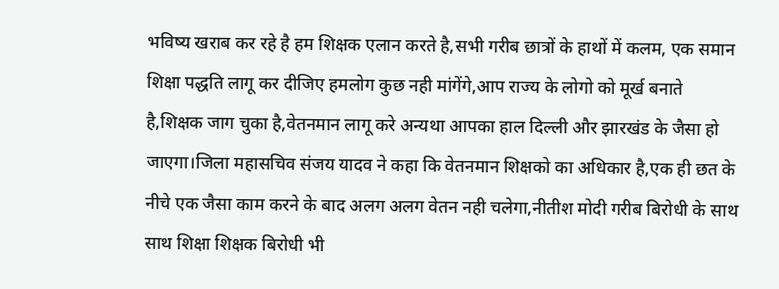भविष्य खराब कर रहे है हम शिक्षक एलान करते है,सभी गरीब छात्रों के हाथों में कलम, एक समान शिक्षा पद्धति लागू कर दीजिए हमलोग कुछ नही मांगेंगे,आप राज्य के लोगो को मूर्ख बनाते है,शिक्षक जाग चुका है,वेतनमान लागू करे अन्यथा आपका हाल दिल्ली और झारखंड के जैसा हो जाएगा।जिला महासचिव संजय यादव ने कहा कि वेतनमान शिक्षको का अधिकार है,एक ही छत के नीचे एक जैसा काम करने के बाद अलग अलग वेतन नही चलेगा,नीतीश मोदी गरीब बिरोधी के साथ साथ शिक्षा शिक्षक बिरोधी भी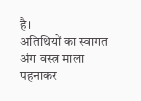है।
अतिथियों का स्वागत अंग वस्त्र माला पहनाकर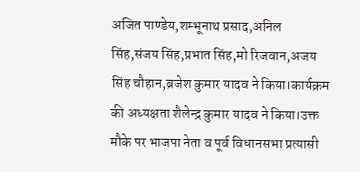अजित पाण्डेय,शम्भूनाथ प्रसाद,अनिल सिंह,संजय सिंह,प्रभात सिंह,मो रिजवान,अजय सिंह चौहान,ब्रजेश कुमार यादव ने किया।कार्यक्रम की अध्यक्षता शैलेन्द्र कुमार यादव ने किया।उक्त मौके पर भाजपा नेता व पूर्व विधानसभा प्रत्यासी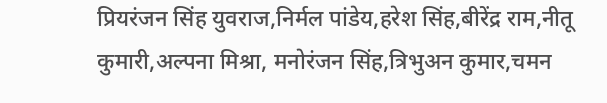प्रियरंजन सिंह युवराज,निर्मल पांडेय,हरेश सिंह,बीरेंद्र राम,नीतू कुमारी,अल्पना मिश्रा, मनोरंजन सिंह,त्रिभुअन कुमार,चमन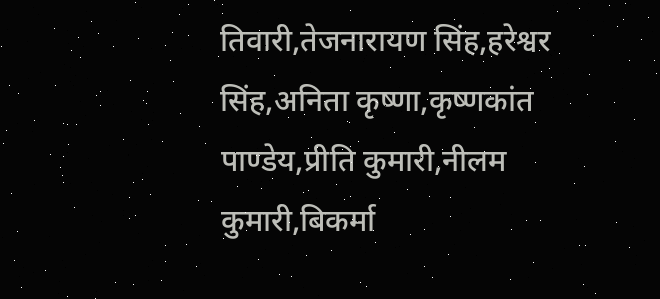तिवारी,तेजनारायण सिंह,हरेश्वर सिंह,अनिता कृष्णा,कृष्णकांत पाण्डेय,प्रीति कुमारी,नीलम कुमारी,बिकर्मा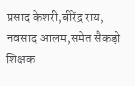प्रसाद केशरी,बीरेंद्र राय, नवसाद आलम,समेत सैकड़ो शिक्षक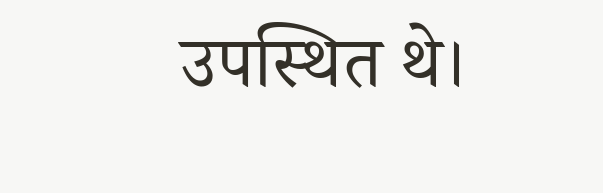उपस्थित थे।